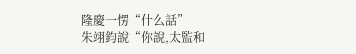隆慶一愣“什么話”
朱翊鈞說“你說,太監和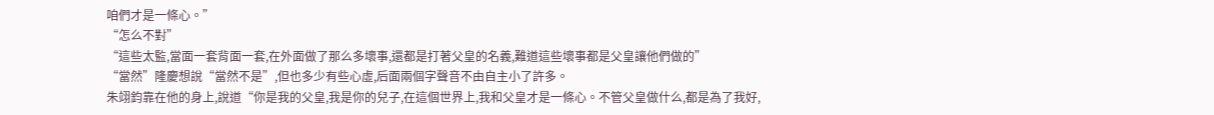咱們才是一條心。”
“怎么不對”
“這些太監,當面一套背面一套,在外面做了那么多壞事,還都是打著父皇的名義,難道這些壞事都是父皇讓他們做的”
“當然”隆慶想說“當然不是”,但也多少有些心虛,后面兩個字聲音不由自主小了許多。
朱翊鈞靠在他的身上,說道“你是我的父皇,我是你的兒子,在這個世界上,我和父皇才是一條心。不管父皇做什么,都是為了我好,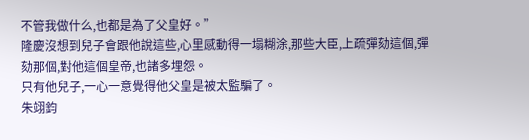不管我做什么,也都是為了父皇好。”
隆慶沒想到兒子會跟他說這些,心里感動得一塌糊涂,那些大臣,上疏彈劾這個,彈劾那個,對他這個皇帝,也諸多埋怨。
只有他兒子,一心一意覺得他父皇是被太監騙了。
朱翊鈞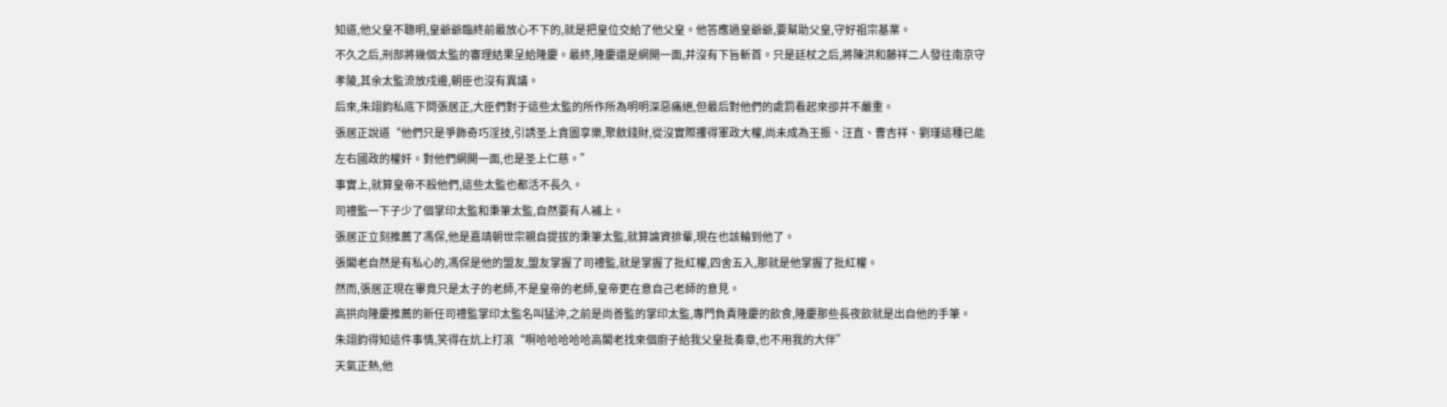知道,他父皇不聰明,皇爺爺臨終前最放心不下的,就是把皇位交給了他父皇。他答應過皇爺爺,要幫助父皇,守好祖宗基業。
不久之后,刑部將幾個太監的審理結果呈給隆慶。最終,隆慶還是網開一面,并沒有下旨斬首。只是廷杖之后,將陳洪和藤祥二人發往南京守孝陵,其余太監流放戍邊,朝臣也沒有異議。
后來,朱翊鈞私底下問張居正,大臣們對于這些太監的所作所為明明深惡痛絕,但最后對他們的處罰看起來卻并不嚴重。
張居正說道“他們只是爭飾奇巧淫技,引誘圣上貪圖享樂,聚斂錢財,從沒實際攫得軍政大權,尚未成為王振、汪直、曹吉祥、劉瑾這種已能左右國政的權奸。對他們網開一面,也是圣上仁慈。”
事實上,就算皇帝不殺他們,這些太監也都活不長久。
司禮監一下子少了個掌印太監和秉筆太監,自然要有人補上。
張居正立刻推薦了馮保,他是嘉靖朝世宗親自提拔的秉筆太監,就算論資排輩,現在也該輪到他了。
張閣老自然是有私心的,馮保是他的盟友,盟友掌握了司禮監,就是掌握了批紅權,四舍五入,那就是他掌握了批紅權。
然而,張居正現在畢竟只是太子的老師,不是皇帝的老師,皇帝更在意自己老師的意見。
高拱向隆慶推薦的新任司禮監掌印太監名叫猛沖,之前是尚善監的掌印太監,專門負責隆慶的飲食,隆慶那些長夜飲就是出自他的手筆。
朱翊鈞得知這件事情,笑得在炕上打滾“啊哈哈哈哈哈高閣老找來個廚子給我父皇批奏章,也不用我的大伴”
天氣正熱,他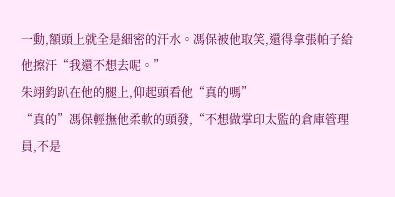一動,額頭上就全是細密的汗水。馮保被他取笑,還得拿張帕子給他擦汗“我還不想去呢。”
朱翊鈞趴在他的腿上,仰起頭看他“真的嗎”
“真的”馮保輕撫他柔軟的頭發,“不想做掌印太監的倉庫管理員,不是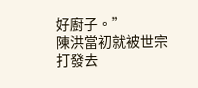好廚子。”
陳洪當初就被世宗打發去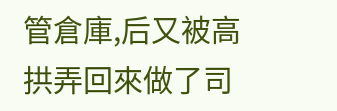管倉庫,后又被高拱弄回來做了司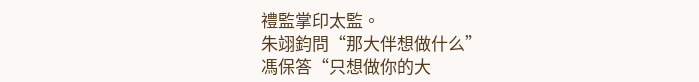禮監掌印太監。
朱翊鈞問“那大伴想做什么”
馮保答“只想做你的大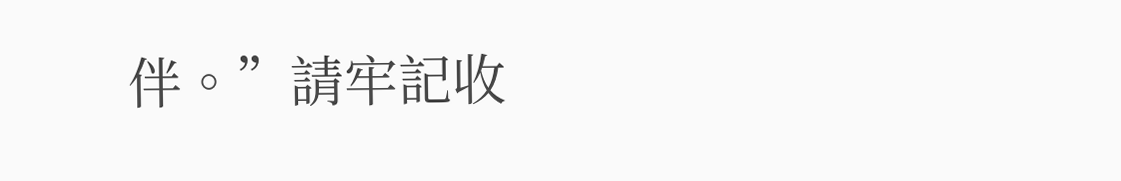伴。”請牢記收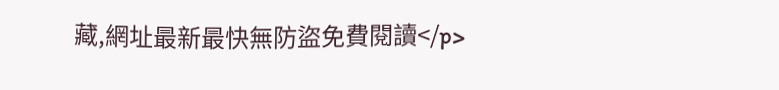藏,網址最新最快無防盜免費閱讀</p>